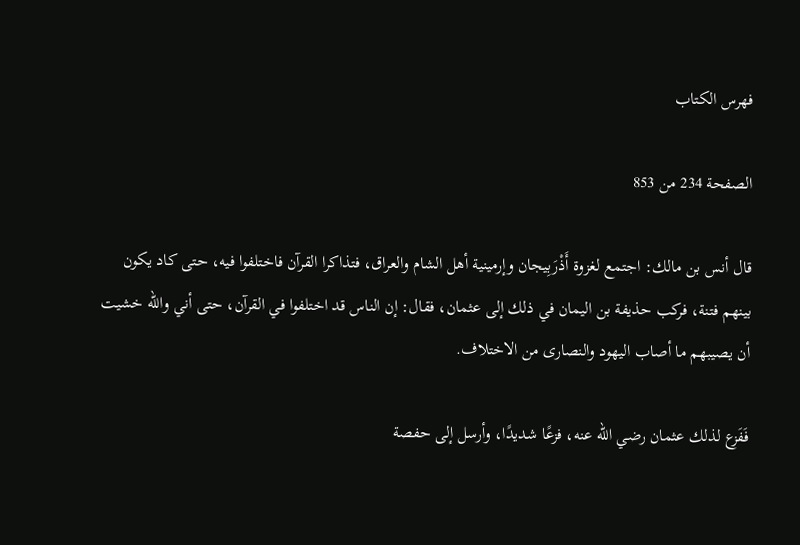فهرس الكتاب

الصفحة 234 من 853

قال أنس بن مالك: اجتمع لغزوة أَذْرَبِيجان وإرمينية أهل الشام والعراق، فتذاكرا القرآن فاختلفوا فيه، حتى كاد يكون بينهم فتنة، فركب حذيفة بن اليمان في ذلك إلى عثمان، فقال: إن الناس قد اختلفوا في القرآن، حتى أني والله خشيت أن يصيبهم ما أصاب اليهود والنصارى من الاختلاف.

فَفَزع لذلك عثمان رضي الله عنه، فزعًا شديدًا، وأرسل إلى حفصة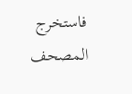فاستخرج المصحف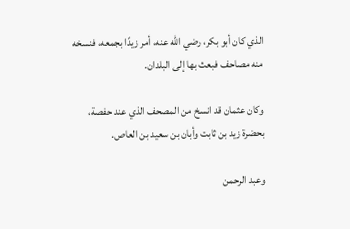الذي كان أبو بكر، رضي الله عنه، أمر زيدًا بجمعه، فنسخه منه مصاحف فبعث بها إلى البلدان.

وكان عثمان قد انسخ من المصحف الذي عند حفصة، بحضرة زيد بن ثابت وأبان بن سعيد بن العاص.

وعبد الرحمن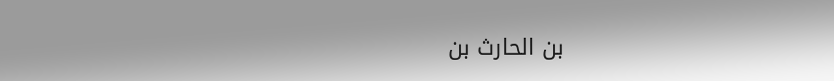بن الحارث بن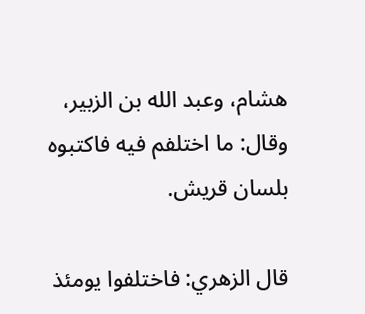هشام، وعبد الله بن الزبير، وقال: ما اختلفم فيه فاكتبوه بلسان قريش.

قال الزهري: فاختلفوا يومئذ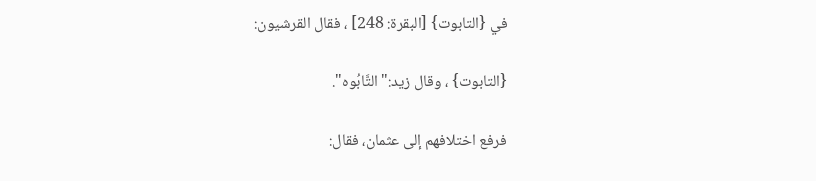في {التابوت} [البقرة: 248] ، فقال القرشيون:

{التابوت} ، وقال زيد:"التَّابُوه".

فرفع اختلافهم إلى عثمان، فقال: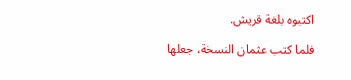اكتبوه بلغة قريش.

فلما كتب عثمان النسخة، جعلها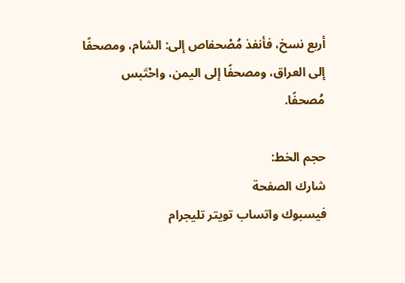أربع نسخ، فأنفذ مُصْحفاص إلى: الشام، ومصحفًا إلى العراق، ومصحفًا إلى اليمن، واحْتَبس مُصحفًا.

حجم الخط:
شارك الصفحة
فيسبوك واتساب تويتر تليجرام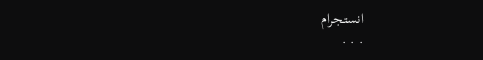انستجرام
. . .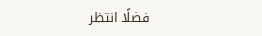فضلًا انتظر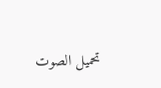تحميل الصوت